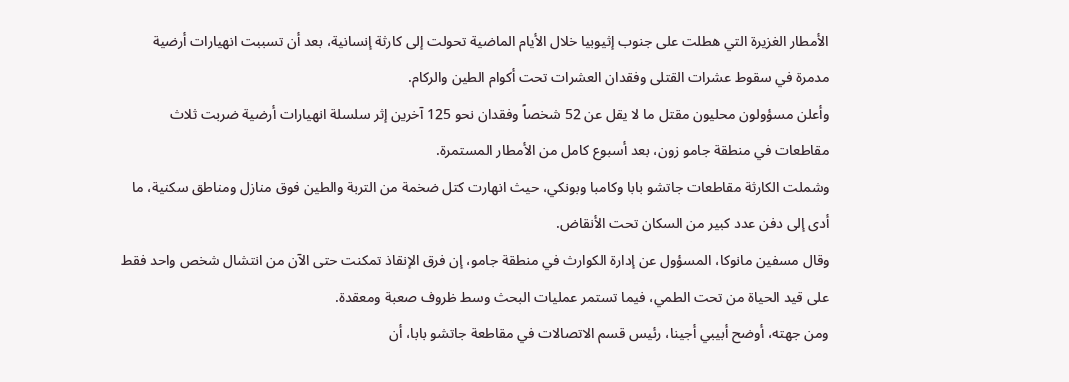الأمطار الغزيرة التي هطلت على جنوب إثيوبيا خلال الأيام الماضية تحولت إلى كارثة إنسانية، بعد أن تسببت انهيارات أرضية مدمرة في سقوط عشرات القتلى وفقدان العشرات تحت أكوام الطين والركام.
وأعلن مسؤولون محليون مقتل ما لا يقل عن 52 شخصاً وفقدان نحو 125 آخرين إثر سلسلة انهيارات أرضية ضربت ثلاث مقاطعات في منطقة جامو زون، بعد أسبوع كامل من الأمطار المستمرة.
وشملت الكارثة مقاطعات جاتشو بابا وكامبا وبونكي، حيث انهارت كتل ضخمة من التربة والطين فوق منازل ومناطق سكنية، ما أدى إلى دفن عدد كبير من السكان تحت الأنقاض.
وقال مسفين مانوكا، المسؤول عن إدارة الكوارث في منطقة جامو، إن فرق الإنقاذ تمكنت حتى الآن من انتشال شخص واحد فقط على قيد الحياة من تحت الطمي، فيما تستمر عمليات البحث وسط ظروف صعبة ومعقدة.
ومن جهته، أوضح أبيبي أجينا، رئيس قسم الاتصالات في مقاطعة جاتشو بابا، أن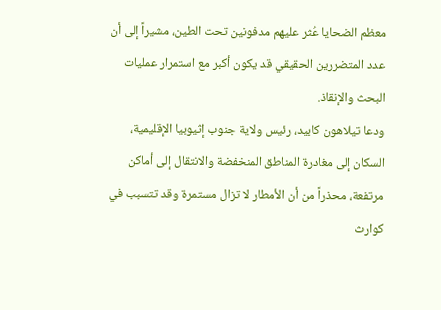معظم الضحايا عُثر عليهم مدفونين تحت الطين، مشيراً إلى أن عدد المتضررين الحقيقي قد يكون أكبر مع استمرار عمليات البحث والإنقاذ.
ودعا تيلاهون كابيد، رئيس ولاية جنوب إثيوبيا الإقليمية، السكان إلى مغادرة المناطق المنخفضة والانتقال إلى أماكن مرتفعة، محذراً من أن الأمطار لا تزال مستمرة وقد تتسبب في كوارث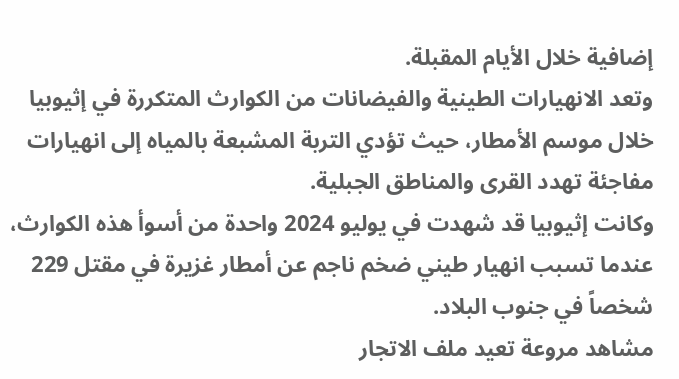إضافية خلال الأيام المقبلة.
وتعد الانهيارات الطينية والفيضانات من الكوارث المتكررة في إثيوبيا خلال موسم الأمطار، حيث تؤدي التربة المشبعة بالمياه إلى انهيارات مفاجئة تهدد القرى والمناطق الجبلية.
وكانت إثيوبيا قد شهدت في يوليو 2024 واحدة من أسوأ هذه الكوارث، عندما تسبب انهيار طيني ضخم ناجم عن أمطار غزيرة في مقتل 229 شخصاً في جنوب البلاد.
مشاهد مروعة تعيد ملف الاتجار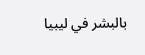بالبشر في ليبيا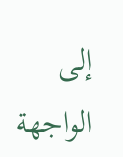إلى الواجهة